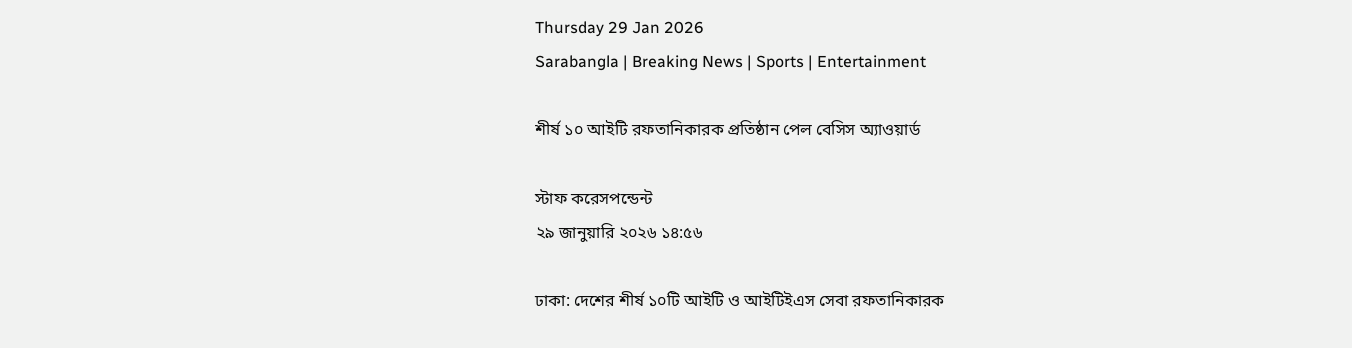Thursday 29 Jan 2026
Sarabangla | Breaking News | Sports | Entertainment

শীর্ষ ১০ আইটি রফতানিকারক প্রতিষ্ঠান পেল বেসিস অ্যাওয়ার্ড

স্টাফ করেসপন্ডেন্ট
২৯ জানুয়ারি ২০২৬ ১৪:৫৬

ঢাকা: দেশের শীর্ষ ১০টি আইটি ও আইটিইএস সেবা রফতানিকারক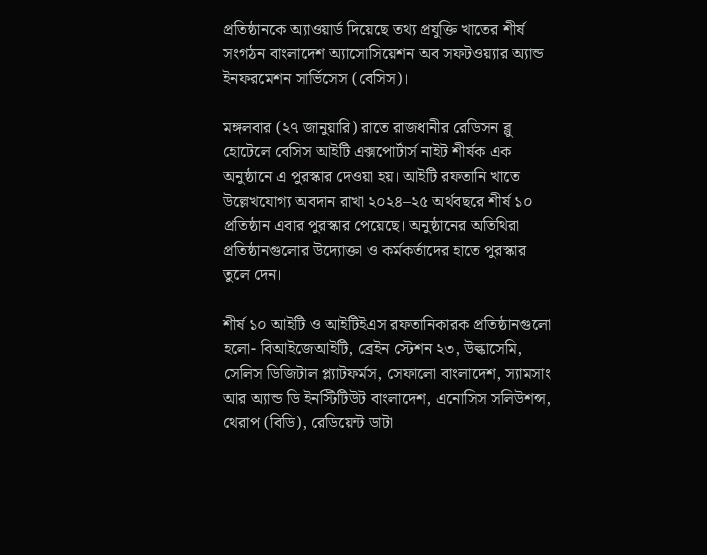প্রতিষ্ঠানকে অ্যাওয়ার্ড দিয়েছে তথ্য প্রযুক্তি খাতের শীর্ষ সংগঠন বাংলাদেশ অ্যাসোসিয়েশন অব সফটওয়্যার অ্যান্ড ইনফরমেশন সার্ভিসেস (বেসিস)।

মঙ্গলবার (২৭ জানুয়ারি) রাতে রাজধানীর রেডিসন ব্লু হোটেলে বেসিস আইটি এক্সপোর্টার্স নাইট শীর্ষক এক অনুষ্ঠানে এ পুরস্কার দেওয়া হয়। আইটি রফতানি খাতে উল্লেখযোগ্য অবদান রাখা ২০২৪–২৫ অর্থবছরে শীর্ষ ১০ প্রতিষ্ঠান এবার পুরস্কার পেয়েছে। অনুষ্ঠানের অতিথিরা প্রতিষ্ঠানগুলোর উদ্যোক্তা ও কর্মকর্তাদের হাতে পুরস্কার তুলে দেন।

শীর্ষ ১০ আইটি ও আইটিইএস রফতানিকারক প্রতিষ্ঠানগুলো হলো- বিআইজেআইটি, ব্রেইন স্টেশন ২৩, উল্কাসেমি, সেলিস ডিজিটাল প্ল্যাটফর্মস, সেফালো বাংলাদেশ, স্যামসাং আর অ্যান্ড ডি ইনস্টিটিউট বাংলাদেশ, এনোসিস সলিউশন্স, থেরাপ (বিডি), রেডিয়েন্ট ডাটা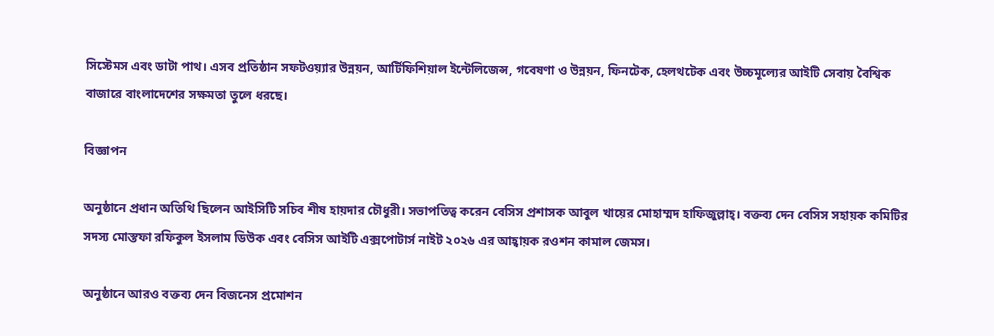সিস্টেমস এবং ডাটা পাথ। এসব প্রতিষ্ঠান সফটওয়্যার উন্নয়ন, আর্টিফিশিয়াল ইন্টেলিজেন্স, গবেষণা ও উন্নয়ন, ফিনটেক, হেলথটেক এবং উচ্চমূল্যের আইটি সেবায় বৈশ্বিক বাজারে বাংলাদেশের সক্ষমতা তুলে ধরছে।

বিজ্ঞাপন

অনুষ্ঠানে প্রধান অতিথি ছিলেন আইসিটি সচিব শীষ হায়দার চৌধুরী। সভাপতিত্ব করেন বেসিস প্রশাসক আবুল খায়ের মোহাম্মদ হাফিজুল্লাহ্। বক্তব্য দেন বেসিস সহায়ক কমিটির সদস্য মোস্তফা রফিকুল ইসলাম ডিউক এবং বেসিস আইটি এক্সপোটার্স নাইট ২০২৬ এর আহ্বায়ক রওশন কামাল জেমস।

অনুষ্ঠানে আরও বক্তব্য দেন বিজনেস প্রমোশন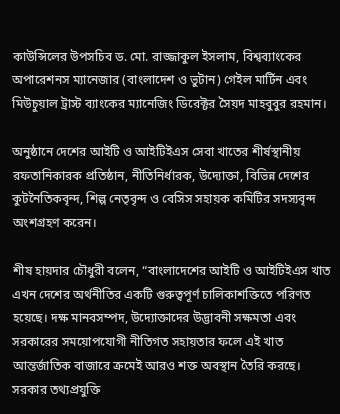কাউন্সিলের উপসচিব ড. মো. রাজ্জাকুল ইসলাম, বিশ্বব্যাংকের অপারেশনস ম্যানেজার (বাংলাদেশ ও ভুটান) গেইল মার্টিন এবং মিউচুয়াল ট্রাস্ট ব্যাংকের ম্যানেজিং ডিরেক্টর সৈয়দ মাহবুবুর রহমান।

অনুষ্ঠানে দেশের আইটি ও আইটিইএস সেবা খাতের শীর্ষস্থানীয় রফতানিকারক প্রতিষ্ঠান, নীতিনির্ধারক, উদ্যোক্তা, বিভিন্ন দেশের কুটনৈতিকবৃন্দ, শিল্প নেতৃবৃন্দ ও বেসিস সহায়ক কমিটির সদস্যবৃন্দ অংশগ্রহণ করেন।

শীষ হায়দার চৌধুরী বলেন, “বাংলাদেশের আইটি ও আইটিইএস খাত এখন দেশের অর্থনীতির একটি গুরুত্বপূর্ণ চালিকাশক্তিতে পরিণত হয়েছে। দক্ষ মানবসম্পদ, উদ্যোক্তাদের উদ্ভাবনী সক্ষমতা এবং সরকারের সময়োপযোগী নীতিগত সহায়তার ফলে এই খাত আন্তর্জাতিক বাজারে ক্রমেই আরও শক্ত অবস্থান তৈরি করছে। সরকার তথ্যপ্রযুক্তি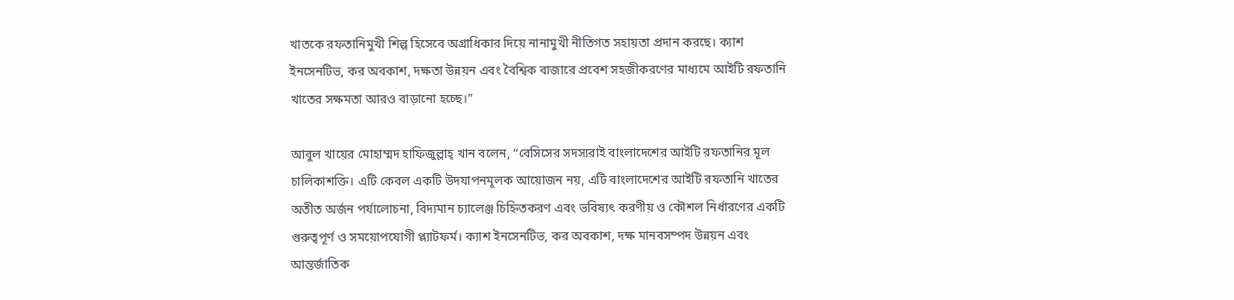খাতকে রফতানিমুখী শিল্প হিসেবে অগ্রাধিকার দিয়ে নানামুখী নীতিগত সহায়তা প্রদান করছে। ক্যাশ ইনসেনটিভ, কর অবকাশ, দক্ষতা উন্নয়ন এবং বৈশ্বিক বাজারে প্রবেশ সহজীকরণের মাধ্যমে আইটি রফতানি খাতের সক্ষমতা আরও বাড়ানো হচ্ছে।”

আবুল খায়ের মোহাম্মদ হাফিজুল্লাহ্ খান বলেন, “বেসিসের সদস্যরাই বাংলাদেশের আইটি রফতানির মূল চালিকাশক্তি। এটি কেবল একটি উদযাপনমূলক আয়োজন নয়, এটি বাংলাদেশের আইটি রফতানি খাতের অতীত অর্জন পর্যালোচনা, বিদ্যমান চ্যালেঞ্জ চিহ্নিতকরণ এবং ভবিষ্যৎ করণীয় ও কৌশল নির্ধারণের একটি গুরুত্বপূর্ণ ও সময়োপযোগী প্ল্যাটফর্ম। ক্যাশ ইনসেনটিভ, কর অবকাশ, দক্ষ মানবসম্পদ উন্নয়ন এবং আন্তর্জাতিক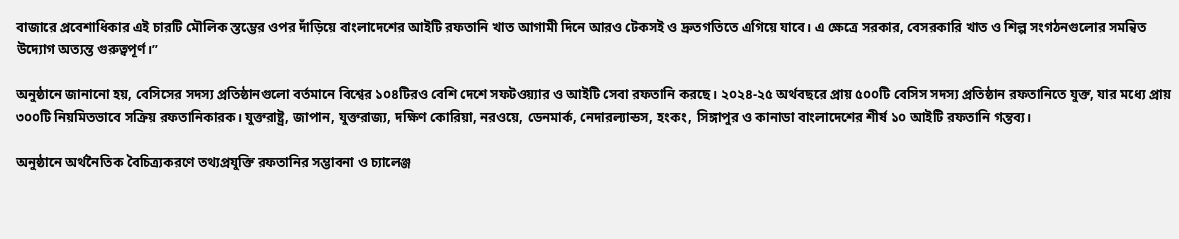বাজারে প্রবেশাধিকার এই চারটি মৌলিক স্তম্ভের ওপর দাঁড়িয়ে বাংলাদেশের আইটি রফতানি খাত আগামী দিনে আরও টেকসই ও দ্রুতগতিতে এগিয়ে যাবে। এ ক্ষেত্রে সরকার, বেসরকারি খাত ও শিল্প সংগঠনগুলোর সমন্বিত উদ্যোগ অত্যন্ত গুরুত্বপূর্ণ।”

অনুষ্ঠানে জানানো হয়, বেসিসের সদস্য প্রতিষ্ঠানগুলো বর্তমানে বিশ্বের ১০৪টিরও বেশি দেশে সফটওয়্যার ও আইটি সেবা রফতানি করছে। ২০২৪-২৫ অর্থবছরে প্রায় ৫০০টি বেসিস সদস্য প্রতিষ্ঠান রফতানিতে যুক্ত, যার মধ্যে প্রায় ৩০০টি নিয়মিতভাবে সক্রিয় রফতানিকারক। যুক্তরাষ্ট্র, জাপান, যুক্তরাজ্য, দক্ষিণ কোরিয়া, নরওয়ে, ডেনমার্ক, নেদারল্যান্ডস, হংকং, সিঙ্গাপুর ও কানাডা বাংলাদেশের শীর্ষ ১০ আইটি রফতানি গন্তব্য।

অনুষ্ঠানে অর্থনৈতিক বৈচিত্র্যকরণে তথ্যপ্রযুক্তি রফতানির সম্ভাবনা ও চ্যালেঞ্জ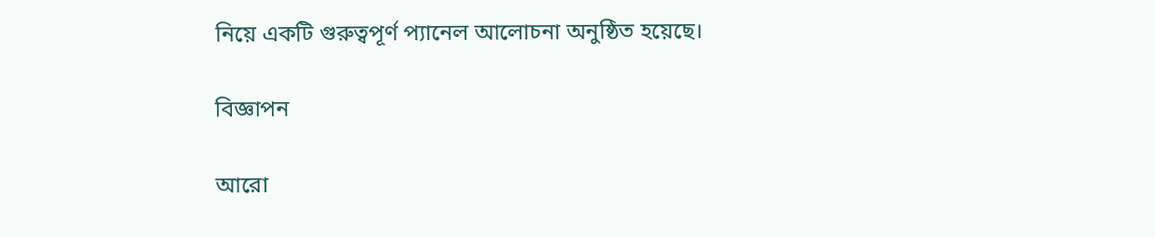নিয়ে একটি গুরুত্বপূর্ণ প্যানেল আলোচনা অনুষ্ঠিত হয়েছে।

বিজ্ঞাপন

আরো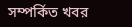সম্পর্কিত খবর